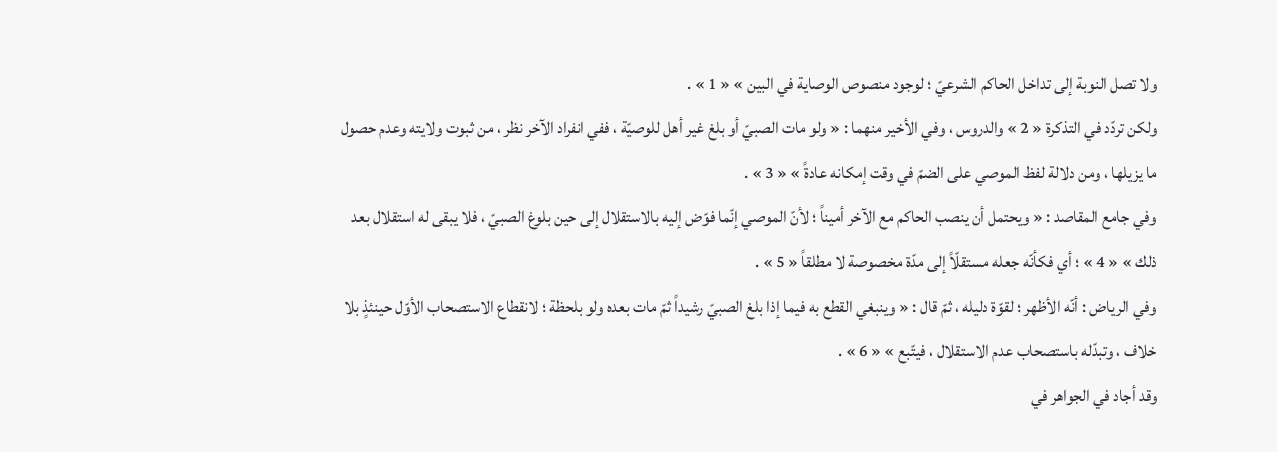ولا تصل النوبة إلى تداخل الحاكم الشرعيّ ؛ لوجود منصوص الوصاية في البين » « 1 » .
ولكن تردّد في التذكرة « 2 » والدروس ، وفي الأخير منهما : « ولو مات الصبيّ أو بلغ غير أهل للوصيّة ، ففي انفراد الآخر نظر ، من ثبوت ولايته وعدم حصول ما يزيلها ، ومن دلالة لفظ الموصي على الضمّ في وقت إمكانه عادةً » « 3 » .
وفي جامع المقاصد : « ويحتمل أن ينصب الحاكم مع الآخر أميناً ؛ لأنّ الموصي إنّما فوّض إليه بالاستقلال إلى حين بلوغ الصبيّ ، فلا يبقى له استقلال بعد ذلك » « 4 » ؛ أي فكأنّه جعله مستقلّاً إلى مدّة مخصوصة لا مطلقاً « 5 » .
وفي الرياض : أنّه الأظهر ؛ لقوّة دليله ، ثمّ قال : « وينبغي القطع به فيما إذا بلغ الصبيّ رشيداً ثمّ مات بعده ولو بلحظة ؛ لانقطاع الاستصحاب الأوّل حينئذٍ بلا خلاف ، وتبدّله باستصحاب عدم الاستقلال ، فيتّبع » « 6 » .
وقد أجاد في الجواهر في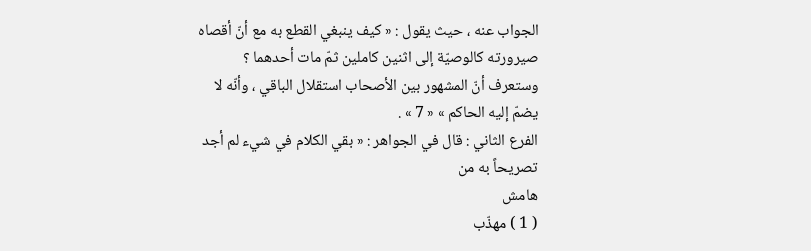الجواب عنه ، حيث يقول : « كيف ينبغي القطع به مع أنّ أقصاه صيرورته كالوصيّة إلى اثنين كاملين ثمّ مات أحدهما ؟ وستعرف أنّ المشهور بين الأصحاب استقلال الباقي ، وأنّه لا يضمّ إليه الحاكم » « 7 » .
الفرع الثاني : قال في الجواهر : « بقي الكلام في شيء لم أجد تصريحاً به من
هامش
( 1 ) مهذّب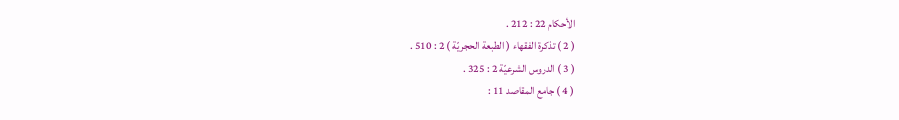الأحكام 22 : 212 .
( 2 ) تذكرة الفقهاء ( الطبعة الحجريّة ) 2 : 510 .
( 3 ) الدروس الشرعيّة 2 : 325 .
( 4 ) جامع المقاصد 11 :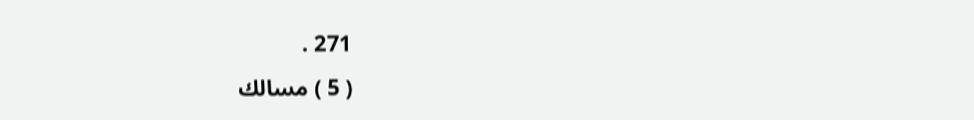271 .
( 5 ) مسالك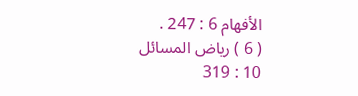الأفهام 6 : 247 .
( 6 ) رياض المسائل 10 : 319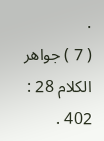.
( 7 ) جواهر الكلام 28 : 402 .